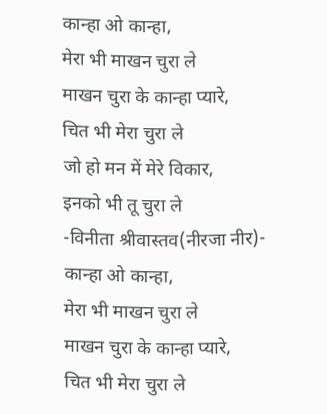कान्हा ओ कान्हा,
मेरा भी माखन चुरा ले
माखन चुरा के कान्हा प्यारे,
चित भी मेरा चुरा ले
जो हो मन में मेरे विकार,
इनको भी तू चुरा ले
-विनीता श्रीवास्तव(नीरजा नीर)-
कान्हा ओ कान्हा,
मेरा भी माखन चुरा ले
माखन चुरा के कान्हा प्यारे,
चित भी मेरा चुरा ले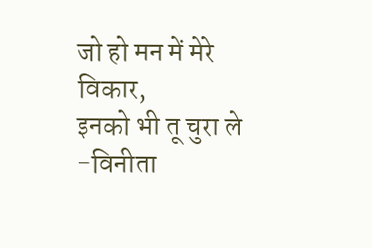जो हो मन में मेरे विकार,
इनको भी तू चुरा ले
-विनीता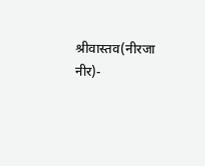श्रीवास्तव(नीरजा नीर)-